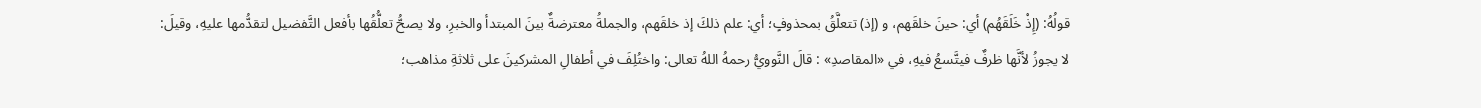قولُهُ: (إِذْ خَلَقَهُم) أي: حينَ خلقَهم، و (إذ) تتعلَّقُ بمحذوفٍ؛ أي: علم ذلكَ إذ خلقَهم، والجملةُ معترضةٌ بينَ المبتدأ والخبرِ، ولا يصحُّ تعلُّقُها بأفعل التَّفضيل لتقدُّمها عليهِ، وقيلَ: لا يجوزُ لأنَّها ظرفٌ فيتَّسعُ فيهِ، في «المقاصدِ» : قالَ النَّوويُّ رحمهُ اللهُ تعالى: واختُلِفَ في أطفالِ المشركينَ على ثلاثةِ مذاهب؛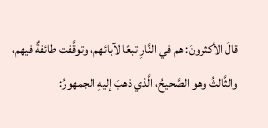قالَ الأكثرونَ: هم في النَّارِ تبعًا لآبائهم، وتوقَّفت طائفةٌ فيهم، والثَّالثُ وهو الصَّحيحُ، الَّذي ذهبَ إليهِ الجمهورُ: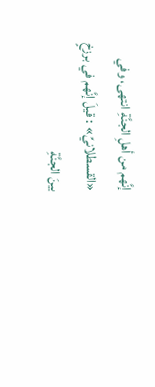إنَّهم من أهلِ الجنَّةِ انتهى، وفي «القسطلانيِّ» : قيلَ إنَّهم في برزخٍ بينَ الجنَّةِ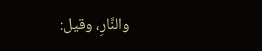والنَّارِ، وقيل: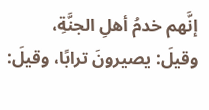إنَّهم خدمُ أهلِ الجنَّةِ، وقيلَ: يصيرونَ ترابًا، وقيلَ: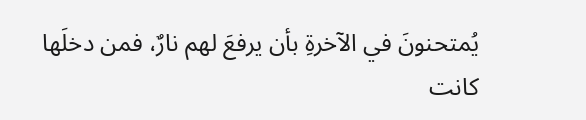يُمتحنونَ في الآخرةِ بأن يرفعَ لهم نارٌ، فمن دخلَها كانت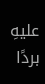عليهِ بردًا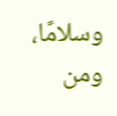وسلامًا، ومن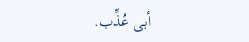أبى عُذِّب.